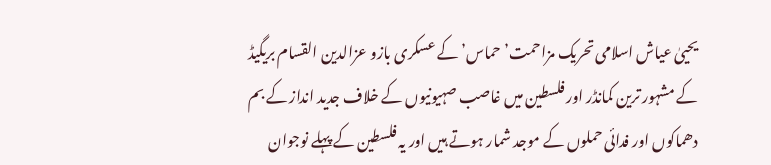یحییٰ عیاش اسلامی تحریک مزاحمت’حماس’ کے عسکری بازو عزالدین القسام بریگیڈ کے مشہور ترین کمانڈر اور فلسطین میں غاصب صہیونیوں کے خلاف جدید انداز کے بم دھماکوں اور فدائی حملوں کے موجد شمار ہوتے ہیں اور یہ فلسطین کے پہلے نوجوان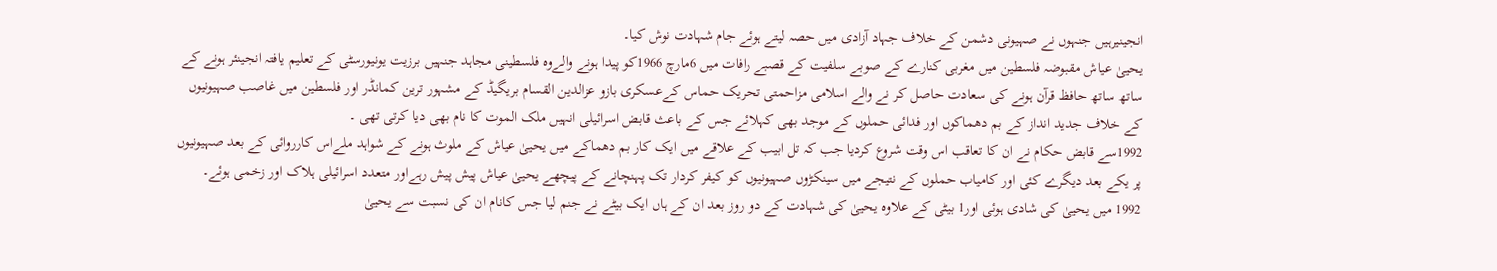انجینیرہیں جنہوں نے صہیونی دشمن کے خلاف جہاد آزادی میں حصہ لیتے ہوئے جام شہادت نوش کیا۔
یحییٰ عیاش مقبوضہ فلسطین میں مغربی کنارے کے صوبے سلفیت کے قصبے رافات میں 6مارچ 1966کو پیدا ہونے والےوہ فلسطینی مجاہد جنہیں برزیت یونیورسٹی کے تعلیم یافتہ انجینئر ہونے کے ساتھ ساتھ حافظ قرآن ہونے کی سعادت حاصل کر نے والے اسلامی مزاحمتی تحریک حماس کےعسکری بازو عزالدین القسام بریگیڈ کے مشہور ترین کمانڈر اور فلسطین میں غاصب صہیونیوں کے خلاف جدید انداز کے بم دھماکوں اور فدائی حملوں کے موجد بھی کہلائے جس کے باعث قابض اسرائیلی انہیں ملک الموت کا نام بھی دیا کرتی تھی ۔
1992سے قابض حکام نے ان کا تعاقب اس وقت شروع کردیا جب کہ تل ابیب کے علاقے میں ایک کار بم دھماکے میں یحییٰ عیاش کے ملوث ہونے کے شواہد ملےاس کارروائی کے بعد صہیونیوں پر یکے بعد دیگرے کئی اور کامیاب حملوں کے نتیجے میں سینکڑوں صہیونیوں کو کیفر کردار تک پہنچانے کے پیچھے یحییٰ عیاش پیش پیش رہےاور متعدد اسرائیلی ہلاک اور زخمی ہوئے۔
1992 میں یحییٰ کی شادی ہوئی اور1 بیٹی کے علاوہ یحییٰ کی شہادت کے دو روز بعد ان کے ہاں ایک بیٹے نے جنم لیا جس کانام ان کی نسبت سے یحییٰ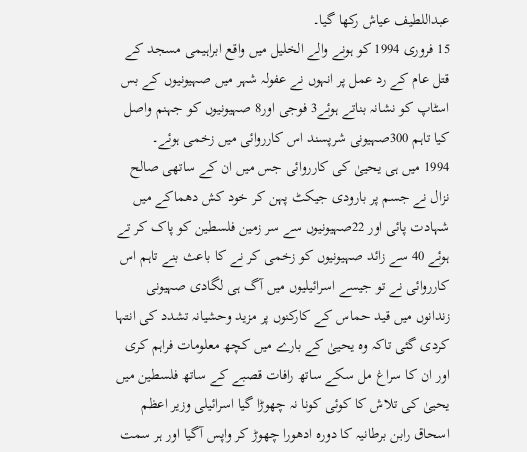عبداللطیف عیاش رکھا گیا۔
15 فروری 1994 کو ہونے والے الخلیل میں واقع ابراہیمی مسجد کے قتل عام کے رد عمل پر انہوں نے عفولہ شہر میں صہیونیوں کے بس اسٹاپ کو نشانہ بناتے ہوئے3 فوجی اور8 صہیونیوں کو جہنم واصل کیا تاہم 300صہیونی شرپسند اس کارروائی میں زخمی ہوئے۔
1994 میں ہی یحییٰ کی کارروائی جس میں ان کے ساتھی صالح نزال نے جسم پر بارودی جیکٹ پہن کر خود کش دھماکے میں شہادت پائی اور 22صہیونیوں سے سر زمین فلسطین کو پاک کر تے ہوئے 40 سے زائد صہیونیوں کو زخمی کر نے کا باعث بنے تاہم اس کارروائی نے تو جیسے اسرائیلیوں میں آگ ہی لگادی صہیونی زندانوں میں قید حماس کے کارکنوں پر مزید وحشیانہ تشدد کی انتہا کردی گئی تاکہ وہ یحییٰ کے بارے میں کچھ معلومات فراہم کری اور ان کا سراغ مل سکے ساتھ رافات قصبے کے ساتھ فلسطین میں یحییٰ کی تلاش کا کوئی کونا نہ چھوڑا گیا اسرائیلی وزیر اعظم اسحاق رابن برطانیہ کا دورہ ادھورا چھوڑ کر واپس آگیا اور ہر سمت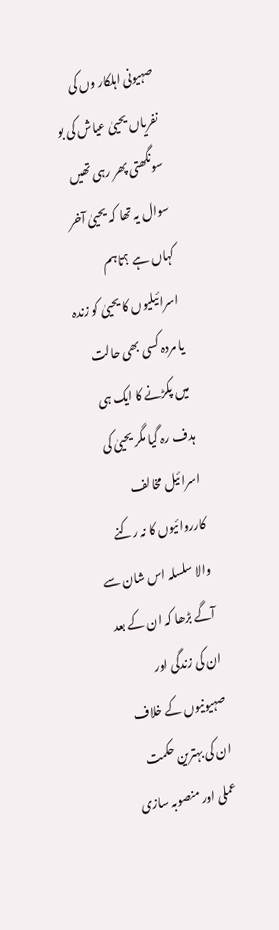صہیونی اہلکار وں کی نفریاں یحییٰ عیاش کی بو سونگھتی پھر رہی تھیں سوال یہ تھا کہ یحییٰ آخر کہاں ہے ؟تاہم اسرائیلیوں کا یحییٰ کو زندہ یا مردہ کسی بھی حالت میں پکڑنے کا ایک ہی ہدف رہ گیا مگر یحییٰ کی اسرائیل مخالف کارروائیوں کا نہ رکنے والا سلسلہ اس شان سے آگے بڑھا کہ ان کے بعد ان کی زندگی اور صہیونیوں کے خلاف ان کی بہترین حکمت عملی اور منصوبہ سازی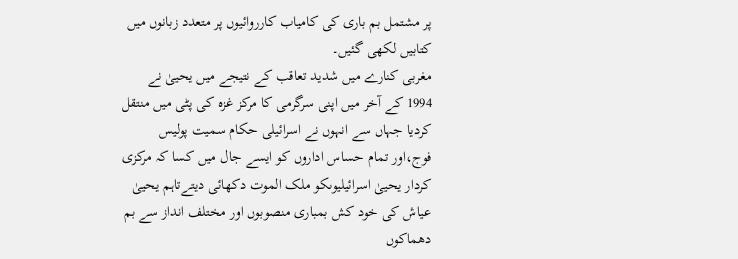پر مشتمل بم باری کی کامیاب کارروائیوں پر متعدد زبانوں میں کتابیں لکھی گئیں۔
مغربی کنارے میں شدید تعاقب کے نتیجے میں یحییٰ نے 1994 کے آخر میں اپنی سرگرمی کا مرکز غزہ کی پٹی میں منتقل کردیا جہاں سے انہوں نے اسرائیلی حکام سمیت پولیس فوج،اور تمام حساس اداروں کو ایسے جال میں کسا کہ مرکزی کردار یحییٰ اسرائیلیوںکو ملک الموت دکھائی دیتےتاہم یحییٰ عیاش کی خود کش بمباری منصوبوں اور مختلف انداز سے بم دھماکوں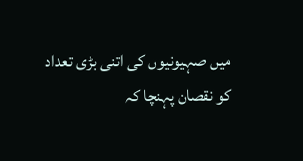میں صہیونیوں کی اتنی بڑی تعداد کو نقصان پہنچا کہ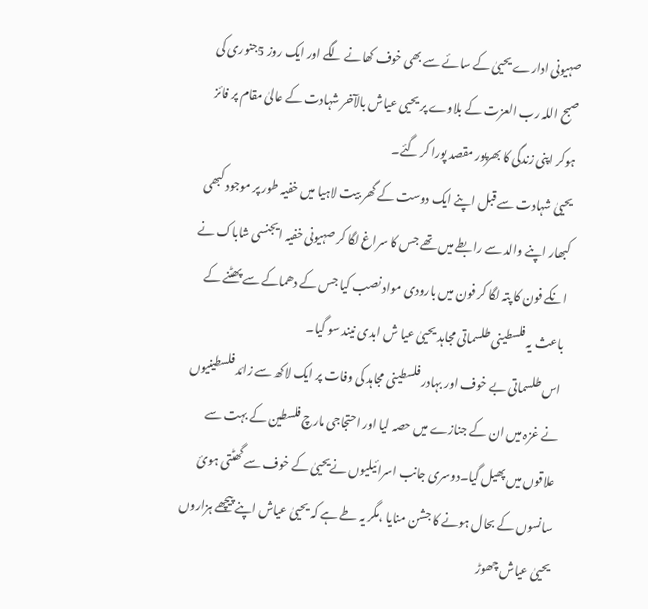صہیونی ادارے یحییٰ کے سائے سے بھی خوف کھانے لگے اور ایک روز 5جنوری کی صبح اللہ رب العزت کے بلاوے پر یحیی عیاش بالآخر شہادت کے عالیٰ مقام پر فائز ہوکر اپنی زندگی کا بھرپور مقصد پورا کر گئے۔
یحییٰ شہادت سے قبل اپنے ایک دوست کے گھر بیت لاہیا میں خفیہ طور پر موجود کبھی کبھار اپنے والد سے رابطے میں تھے جس کا سراغ لگا کر صہیونی خفیہ ایجنسی شاباک نے انکے فون کا پتہ لگا کر فون میں بارودی مواد نصب کیا جس کے دھماکے سے پھٹنے کے باعث یہ فلسطینی طلسماتی مجاہد یحییٰ عیا ش ابدی نیند سو گیا۔
اس طلسماتی بے خوف اور بہادر فلسطینی مجاہد کی وفات پر ایک لاکھ سے زائد فلسطینیوں نے غزہ میں ان کے جنازے میں حصہ لیا اور احتجاجی مارچ فلسطین کے بہت سے علاقوں میں پھیل گیا۔دوسری جانب اسرائیلیوں نےیحییٰ کے خوف سے گھٹتی ہوئ سانسوں کے بحال ہونے کا جشن منایا ،مگر یہ طے ہے کہ یحییٰ عیاش اپنے پیچھے ہزاروں یحییٰ عیاش چھوڑ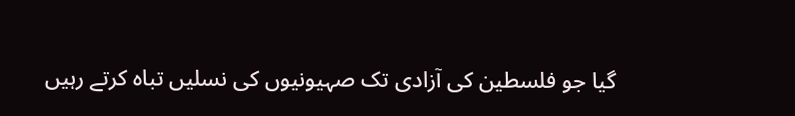گیا جو فلسطین کی آزادی تک صہیونیوں کی نسلیں تباہ کرتے رہیں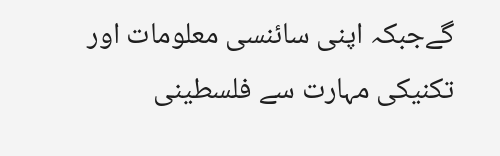گےجبکہ اپنی سائنسی معلومات اور تکنیکی مہارت سے فلسطینی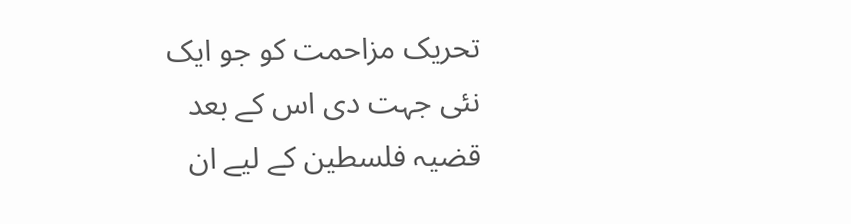تحریک مزاحمت کو جو ایک نئی جہت دی اس کے بعد قضیہ فلسطین کے لیے ان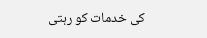کی خدمات کو رہتی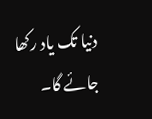دنیا تک یاد رکھا جائے گا۔